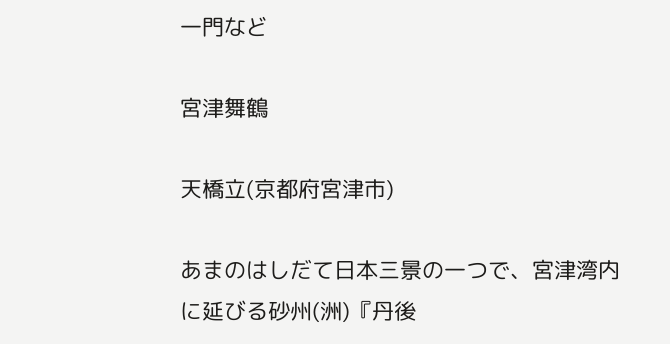一門など

宮津舞鶴

天橋立(京都府宮津市)

あまのはしだて日本三景の一つで、宮津湾内に延びる砂州(洲)『丹後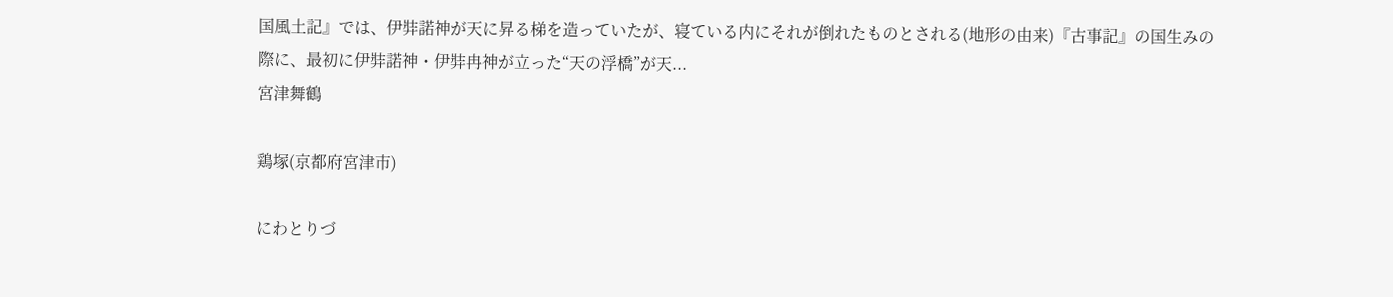国風土記』では、伊弉諾神が天に昇る梯を造っていたが、寝ている内にそれが倒れたものとされる(地形の由来)『古事記』の国生みの際に、最初に伊弉諾神・伊弉冉神が立った“天の浮橋”が天...
宮津舞鶴

鶏塚(京都府宮津市)

にわとりづ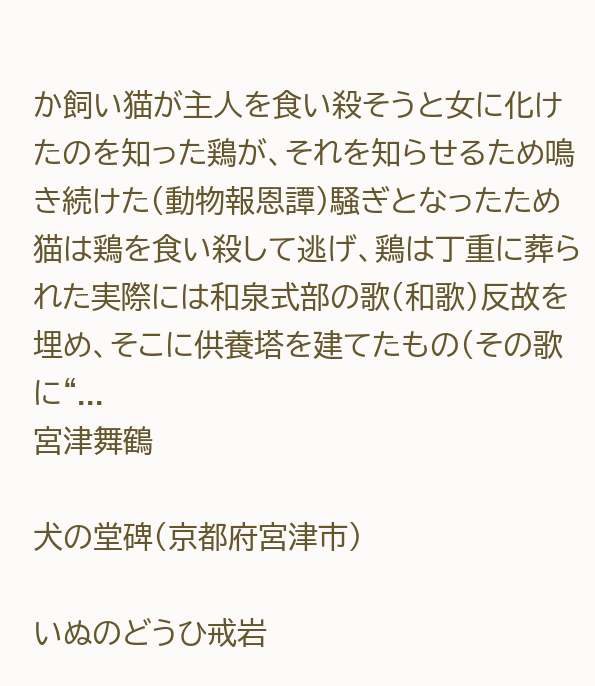か飼い猫が主人を食い殺そうと女に化けたのを知った鶏が、それを知らせるため鳴き続けた(動物報恩譚)騒ぎとなったため猫は鶏を食い殺して逃げ、鶏は丁重に葬られた実際には和泉式部の歌(和歌)反故を埋め、そこに供養塔を建てたもの(その歌に“...
宮津舞鶴

犬の堂碑(京都府宮津市)

いぬのどうひ戒岩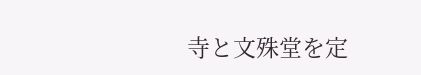寺と文殊堂を定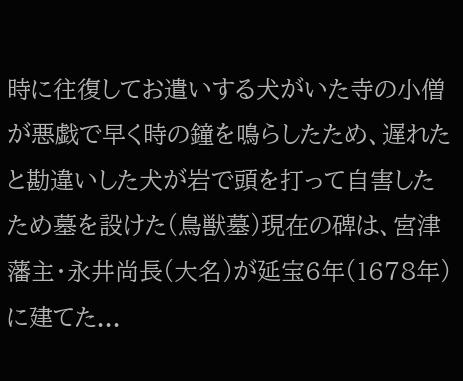時に往復してお遣いする犬がいた寺の小僧が悪戯で早く時の鐘を鳴らしたため、遅れたと勘違いした犬が岩で頭を打って自害したため墓を設けた(鳥獣墓)現在の碑は、宮津藩主・永井尚長(大名)が延宝6年(1678年)に建てた...